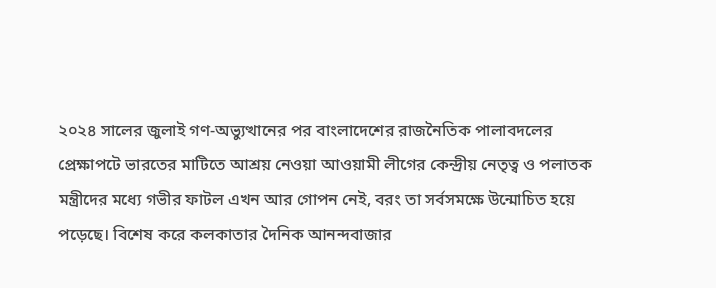২০২৪ সালের জুলাই গণ-অভ্যুত্থানের পর বাংলাদেশের রাজনৈতিক পালাবদলের প্রেক্ষাপটে ভারতের মাটিতে আশ্রয় নেওয়া আওয়ামী লীগের কেন্দ্রীয় নেতৃত্ব ও পলাতক মন্ত্রীদের মধ্যে গভীর ফাটল এখন আর গোপন নেই, বরং তা সর্বসমক্ষে উন্মোচিত হয়ে পড়েছে। বিশেষ করে কলকাতার দৈনিক আনন্দবাজার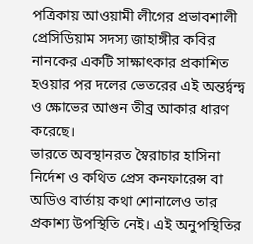পত্রিকায় আওয়ামী লীগের প্রভাবশালী প্রেসিডিয়াম সদস্য জাহাঙ্গীর কবির নানকের একটি সাক্ষাৎকার প্রকাশিত হওয়ার পর দলের ভেতরের এই অন্তর্দ্বন্দ্ব ও ক্ষোভের আগুন তীব্র আকার ধারণ করেছে।
ভারতে অবস্থানরত স্বৈরাচার হাসিনা নির্দেশ ও কথিত প্রেস কনফারেন্স বা অডিও বার্তায় কথা শোনালেও তার প্রকাশ্য উপস্থিতি নেই। এই অনুপস্থিতির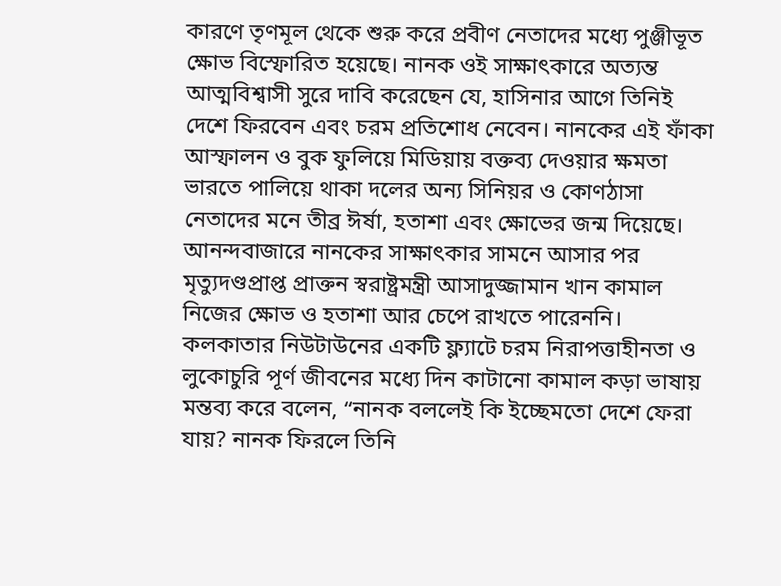কারণে তৃণমূল থেকে শুরু করে প্রবীণ নেতাদের মধ্যে পুঞ্জীভূত ক্ষোভ বিস্ফোরিত হয়েছে। নানক ওই সাক্ষাৎকারে অত্যন্ত আত্মবিশ্বাসী সুরে দাবি করেছেন যে, হাসিনার আগে তিনিই দেশে ফিরবেন এবং চরম প্রতিশোধ নেবেন। নানকের এই ফাঁকা আস্ফালন ও বুক ফুলিয়ে মিডিয়ায় বক্তব্য দেওয়ার ক্ষমতা ভারতে পালিয়ে থাকা দলের অন্য সিনিয়র ও কোণঠাসা নেতাদের মনে তীব্র ঈর্ষা, হতাশা এবং ক্ষোভের জন্ম দিয়েছে।
আনন্দবাজারে নানকের সাক্ষাৎকার সামনে আসার পর মৃত্যুদণ্ডপ্রাপ্ত প্রাক্তন স্বরাষ্ট্রমন্ত্রী আসাদুজ্জামান খান কামাল নিজের ক্ষোভ ও হতাশা আর চেপে রাখতে পারেননি। কলকাতার নিউটাউনের একটি ফ্ল্যাটে চরম নিরাপত্তাহীনতা ও লুকোচুরি পূর্ণ জীবনের মধ্যে দিন কাটানো কামাল কড়া ভাষায় মন্তব্য করে বলেন, “নানক বললেই কি ইচ্ছেমতো দেশে ফেরা যায়? নানক ফিরলে তিনি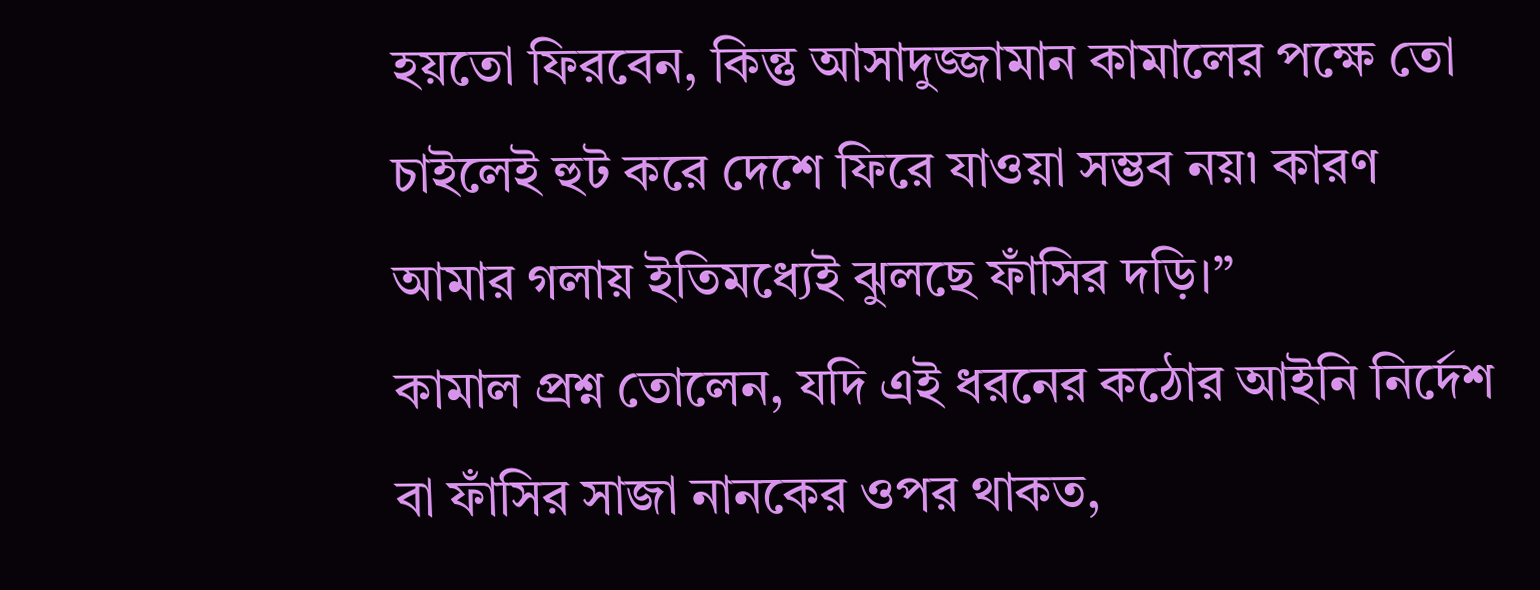হয়তো ফিরবেন, কিন্তু আসাদুজ্জামান কামালের পক্ষে তো চাইলেই হুট করে দেশে ফিরে যাওয়া সম্ভব নয়৷ কারণ আমার গলায় ইতিমধ্যেই ঝুলছে ফাঁসির দড়ি।”
কামাল প্রশ্ন তোলেন, যদি এই ধরনের কঠোর আইনি নির্দেশ বা ফাঁসির সাজা নানকের ওপর থাকত,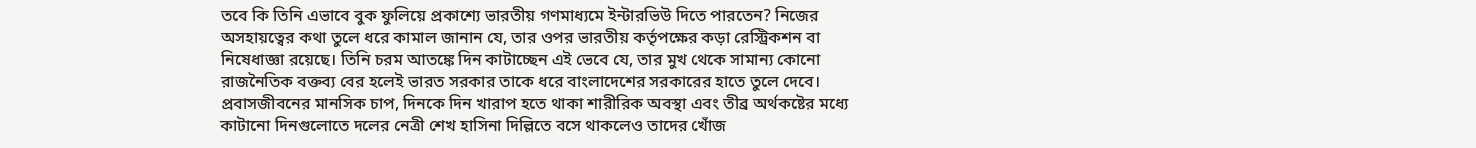তবে কি তিনি এভাবে বুক ফুলিয়ে প্রকাশ্যে ভারতীয় গণমাধ্যমে ইন্টারভিউ দিতে পারতেন? নিজের অসহায়ত্বের কথা তুলে ধরে কামাল জানান যে, তার ওপর ভারতীয় কর্তৃপক্ষের কড়া রেস্ট্রিকশন বা নিষেধাজ্ঞা রয়েছে। তিনি চরম আতঙ্কে দিন কাটাচ্ছেন এই ভেবে যে, তার মুখ থেকে সামান্য কোনো রাজনৈতিক বক্তব্য বের হলেই ভারত সরকার তাকে ধরে বাংলাদেশের সরকারের হাতে তুলে দেবে।
প্রবাসজীবনের মানসিক চাপ, দিনকে দিন খারাপ হতে থাকা শারীরিক অবস্থা এবং তীব্র অর্থকষ্টের মধ্যে কাটানো দিনগুলোতে দলের নেত্রী শেখ হাসিনা দিল্লিতে বসে থাকলেও তাদের খোঁজ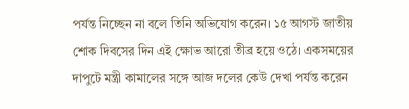পর্যন্ত নিচ্ছেন না বলে তিনি অভিযোগ করেন। ১৫ আগস্ট জাতীয় শোক দিবসের দিন এই ক্ষোভ আরো তীব্র হয়ে ওঠে। একসময়ের দাপুটে মন্ত্রী কামালের সঙ্গে আজ দলের কেউ দেখা পর্যন্ত করেন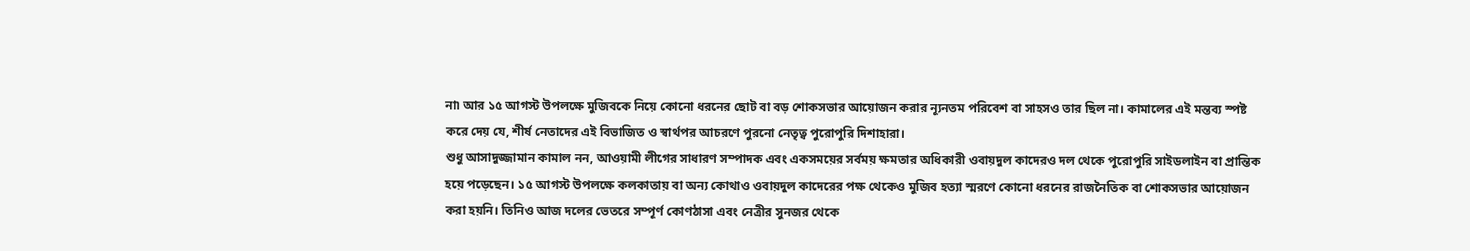না৷ আর ১৫ আগস্ট উপলক্ষে মুজিবকে নিয়ে কোনো ধরনের ছোট বা বড় শোকসভার আয়োজন করার ন্যূনতম পরিবেশ বা সাহসও তার ছিল না। কামালের এই মন্তব্য স্পষ্ট করে দেয় যে, শীর্ষ নেতাদের এই বিভাজিত ও স্বার্থপর আচরণে পুরনো নেতৃত্ব পুরোপুরি দিশাহারা।
শুধু আসাদুজ্জামান কামাল নন, আওয়ামী লীগের সাধারণ সম্পাদক এবং একসময়ের সর্বময় ক্ষমতার অধিকারী ওবায়দুল কাদেরও দল থেকে পুরোপুরি সাইডলাইন বা প্রান্তিক হয়ে পড়েছেন। ১৫ আগস্ট উপলক্ষে কলকাতায় বা অন্য কোথাও ওবায়দুল কাদেরের পক্ষ থেকেও মুজিব হত্যা স্মরণে কোনো ধরনের রাজনৈতিক বা শোকসভার আয়োজন করা হয়নি। তিনিও আজ দলের ভেতরে সম্পূর্ণ কোণঠাসা এবং নেত্রীর সুনজর থেকে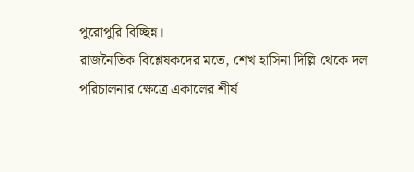পুরোপুরি বিচ্ছিন্ন।
রাজনৈতিক বিশ্লেষকদের মতে, শেখ হাসিনা দিল্লি থেকে দল পরিচালনার ক্ষেত্রে একালের শীর্ষ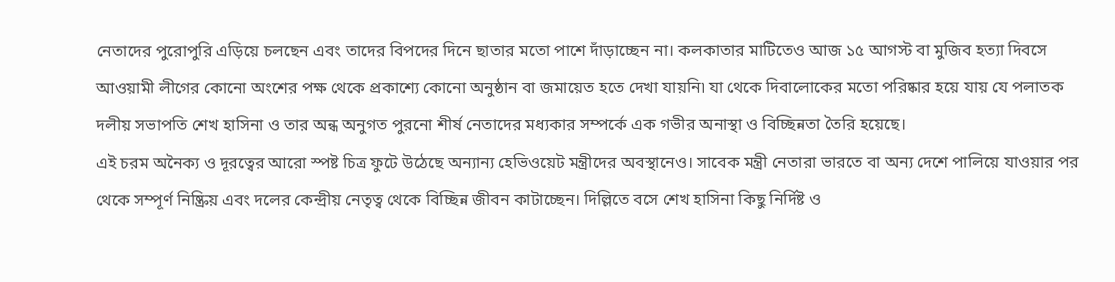নেতাদের পুরোপুরি এড়িয়ে চলছেন এবং তাদের বিপদের দিনে ছাতার মতো পাশে দাঁড়াচ্ছেন না। কলকাতার মাটিতেও আজ ১৫ আগস্ট বা মুজিব হত্যা দিবসে আওয়ামী লীগের কোনো অংশের পক্ষ থেকে প্রকাশ্যে কোনো অনুষ্ঠান বা জমায়েত হতে দেখা যায়নি৷ যা থেকে দিবালোকের মতো পরিষ্কার হয়ে যায় যে পলাতক দলীয় সভাপতি শেখ হাসিনা ও তার অন্ধ অনুগত পুরনো শীর্ষ নেতাদের মধ্যকার সম্পর্কে এক গভীর অনাস্থা ও বিচ্ছিন্নতা তৈরি হয়েছে।
এই চরম অনৈক্য ও দূরত্বের আরো স্পষ্ট চিত্র ফুটে উঠেছে অন্যান্য হেভিওয়েট মন্ত্রীদের অবস্থানেও। সাবেক মন্ত্রী নেতারা ভারতে বা অন্য দেশে পালিয়ে যাওয়ার পর থেকে সম্পূর্ণ নিষ্ক্রিয় এবং দলের কেন্দ্রীয় নেতৃত্ব থেকে বিচ্ছিন্ন জীবন কাটাচ্ছেন। দিল্লিতে বসে শেখ হাসিনা কিছু নির্দিষ্ট ও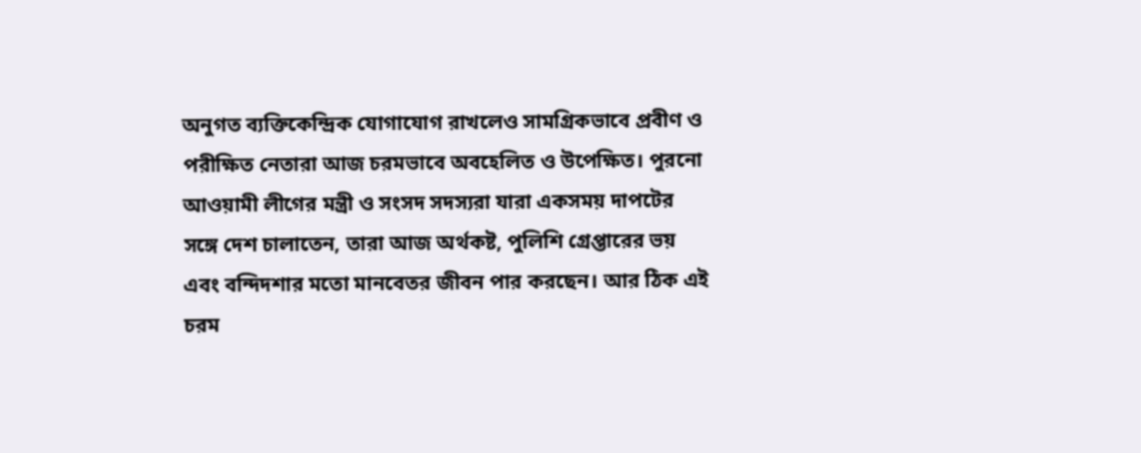অনুগত ব্যক্তিকেন্দ্রিক যোগাযোগ রাখলেও সামগ্রিকভাবে প্রবীণ ও পরীক্ষিত নেতারা আজ চরমভাবে অবহেলিত ও উপেক্ষিত। পুরনো আওয়ামী লীগের মন্ত্রী ও সংসদ সদস্যরা যারা একসময় দাপটের সঙ্গে দেশ চালাতেন, তারা আজ অর্থকষ্ট, পুলিশি গ্রেপ্তারের ভয় এবং বন্দিদশার মতো মানবেতর জীবন পার করছেন। আর ঠিক এই চরম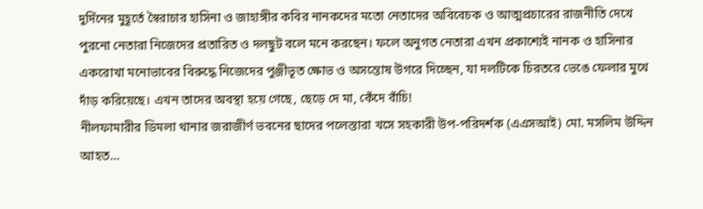দুর্দিনের মুহূর্তে স্বৈরাচার হাসিনা ও জাহাঙ্গীর কবির নানকদের মতো নেতাদের অবিবেচক ও আত্মপ্রচারের রাজনীতি দেখে পুরনো নেতারা নিজেদের প্রতারিত ও দলছুট বলে মনে করছেন। ফলে অনুগত নেতারা এখন প্রকাশ্যেই নানক ও হাসিনার একরোখা মনোভাবের বিরুদ্ধে নিজেদের পুঞ্জীভূত ক্ষোভ ও অসন্তোষ উগরে দিচ্ছেন, যা দলটিকে চিরতরে ভেঙে ফেলার মুখে দাঁড় করিয়েছে। এখন তাদের অবস্থা হয়ে গেছে, ছেড়ে দে মা, কেঁদে বাঁচি!
নীলফামারীর ডিমলা থানার জরাজীর্ণ ভবনের ছাদের পলেস্তারা খসে সহকারী উপ-পরিদর্শক (এএসআই) মো. মসলিম উদ্দিন আহত…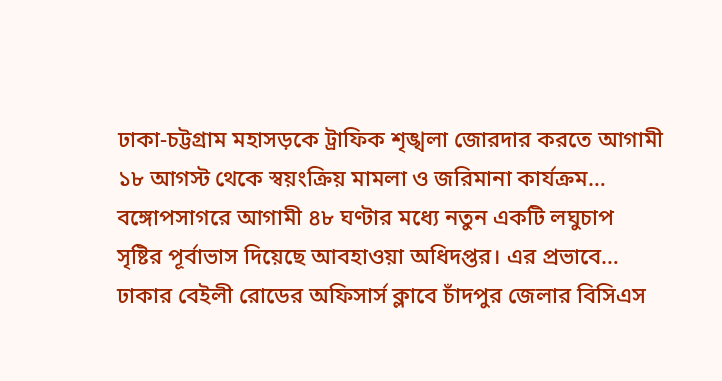ঢাকা-চট্টগ্রাম মহাসড়কে ট্রাফিক শৃঙ্খলা জোরদার করতে আগামী ১৮ আগস্ট থেকে স্বয়ংক্রিয় মামলা ও জরিমানা কার্যক্রম…
বঙ্গোপসাগরে আগামী ৪৮ ঘণ্টার মধ্যে নতুন একটি লঘুচাপ সৃষ্টির পূর্বাভাস দিয়েছে আবহাওয়া অধিদপ্তর। এর প্রভাবে…
ঢাকার বেইলী রোডের অফিসার্স ক্লাবে চাঁদপুর জেলার বিসিএস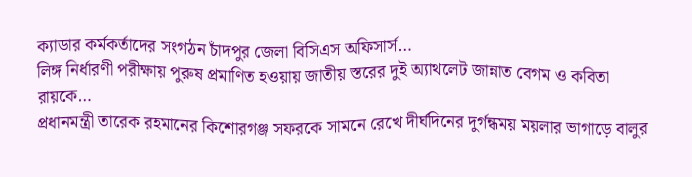ক্যাডার কর্মকর্তাদের সংগঠন চাঁদপুর জেলা বিসিএস অফিসার্স…
লিঙ্গ নির্ধারণী পরীক্ষায় পুরুষ প্রমাণিত হওয়ায় জাতীয় স্তরের দুই অ্যাথলেট জান্নাত বেগম ও কবিতা রায়কে…
প্রধানমন্ত্রী তারেক রহমানের কিশোরগঞ্জ সফরকে সামনে রেখে দীর্ঘদিনের দুর্গন্ধময় ময়লার ভাগাড়ে বালুর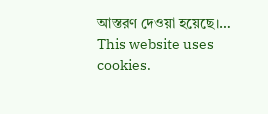আস্তরণ দেওয়া হয়েছে।…
This website uses cookies.